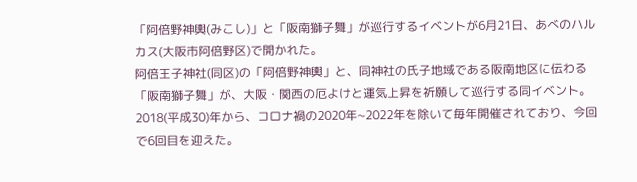「阿倍野神輿(みこし)」と「阪南獅子舞」が巡行するイベントが6月21日、あべのハルカス(大阪市阿倍野区)で開かれた。
阿倍王子神社(同区)の「阿倍野神輿」と、同神社の氏子地域である阪南地区に伝わる「阪南獅子舞」が、大阪・関西の厄よけと運気上昇を祈願して巡行する同イベント。2018(平成30)年から、コロナ禍の2020年~2022年を除いて毎年開催されており、今回で6回目を迎えた。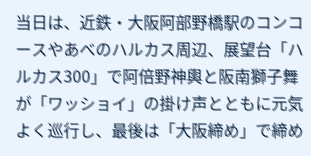当日は、近鉄・大阪阿部野橋駅のコンコースやあべのハルカス周辺、展望台「ハルカス300」で阿倍野神輿と阪南獅子舞が「ワッショイ」の掛け声とともに元気よく巡行し、最後は「大阪締め」で締め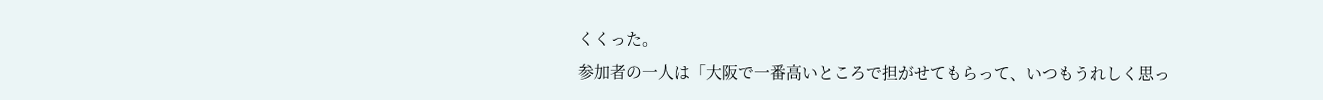くくった。
参加者の一人は「大阪で一番高いところで担がせてもらって、いつもうれしく思っ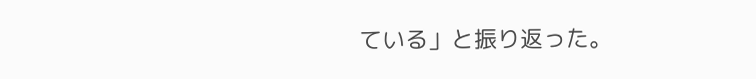ている」と振り返った。